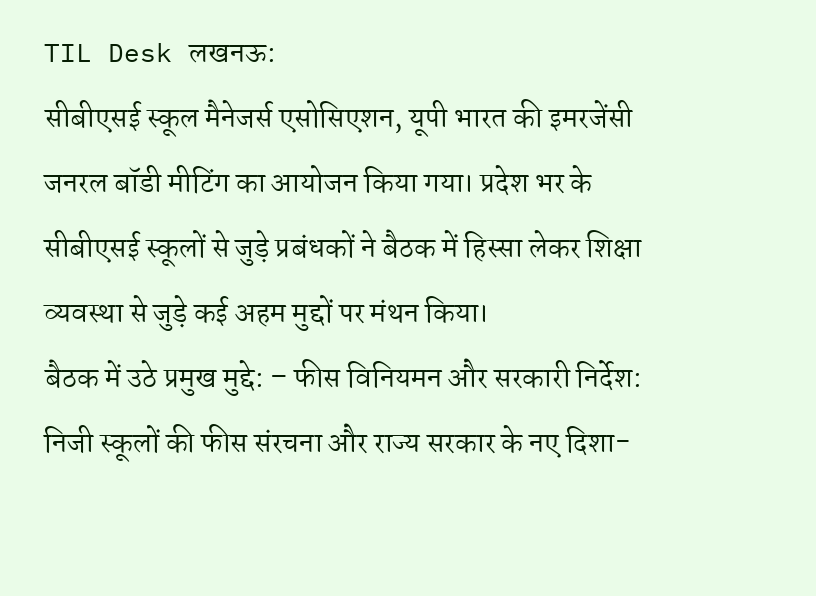TIL Desk लखनऊ:
सीबीएसई स्कूल मैनेजर्स एसोसिएशन, यूपी भारत की इमरजेंसी जनरल बॉडी मीटिंग का आयोजन किया गया। प्रदेश भर के सीबीएसई स्कूलों से जुड़े प्रबंधकों ने बैठक में हिस्सा लेकर शिक्षा व्यवस्था से जुड़े कई अहम मुद्दों पर मंथन किया।
बैठक में उठे प्रमुख मुद्दे: – फीस विनियमन और सरकारी निर्देश: निजी स्कूलों की फीस संरचना और राज्य सरकार के नए दिशा-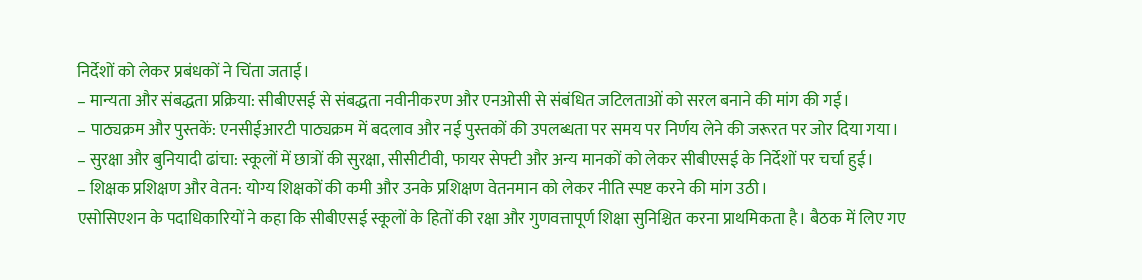निर्देशों को लेकर प्रबंधकों ने चिंता जताई।
– मान्यता और संबद्धता प्रक्रिया: सीबीएसई से संबद्धता नवीनीकरण और एनओसी से संबंधित जटिलताओं को सरल बनाने की मांग की गई।
– पाठ्यक्रम और पुस्तकें: एनसीईआरटी पाठ्यक्रम में बदलाव और नई पुस्तकों की उपलब्धता पर समय पर निर्णय लेने की जरूरत पर जोर दिया गया।
– सुरक्षा और बुनियादी ढांचा: स्कूलों में छात्रों की सुरक्षा, सीसीटीवी, फायर सेफ्टी और अन्य मानकों को लेकर सीबीएसई के निर्देशों पर चर्चा हुई।
– शिक्षक प्रशिक्षण और वेतन: योग्य शिक्षकों की कमी और उनके प्रशिक्षण वेतनमान को लेकर नीति स्पष्ट करने की मांग उठी।
एसोसिएशन के पदाधिकारियों ने कहा कि सीबीएसई स्कूलों के हितों की रक्षा और गुणवत्तापूर्ण शिक्षा सुनिश्चित करना प्राथमिकता है। बैठक में लिए गए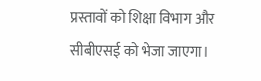प्रस्तावों को शिक्षा विभाग और सीबीएसई को भेजा जाएगा।